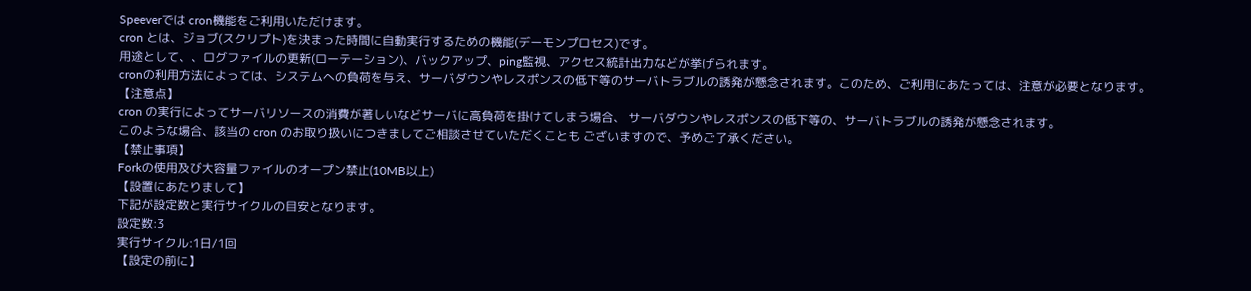Speeverでは cron機能をご利用いただけます。
cron とは、ジョブ(スクリプト)を決まった時間に自動実行するための機能(デーモンプロセス)です。
用途として、、ログファイルの更新(ローテーション)、バックアップ、ping監視、アクセス統計出力などが挙げられます。
cronの利用方法によっては、システムへの負荷を与え、サーバダウンやレスポンスの低下等のサーバトラブルの誘発が懸念されます。このため、ご利用にあたっては、注意が必要となります。
【注意点】
cron の実行によってサーバリソースの消費が著しいなどサーバに高負荷を掛けてしまう場合、 サーバダウンやレスポンスの低下等の、サーバトラブルの誘発が懸念されます。
このような場合、該当の cron のお取り扱いにつきましてご相談させていただくことも ございますので、予めご了承ください。
【禁止事項】
Forkの使用及び大容量ファイルのオープン禁止(10MB以上)
【設置にあたりまして】
下記が設定数と実行サイクルの目安となります。
設定数:3
実行サイクル:1日/1回
【設定の前に】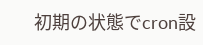初期の状態でcron設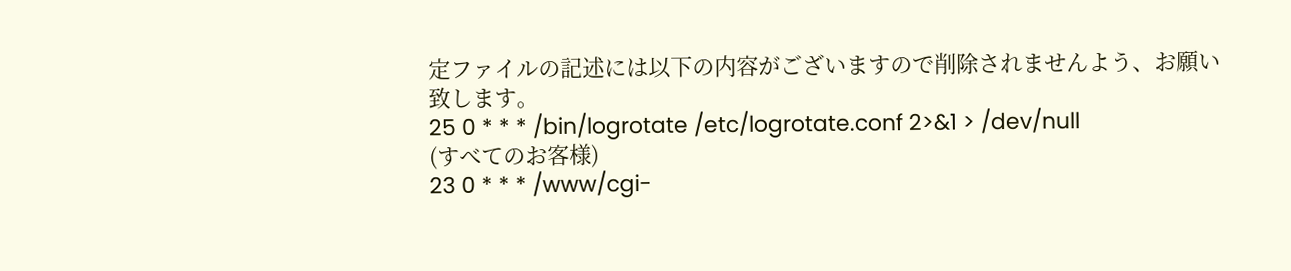定ファイルの記述には以下の内容がございますので削除されませんよう、お願い致します。
25 0 * * * /bin/logrotate /etc/logrotate.conf 2>&1 > /dev/null
(すべてのお客様)
23 0 * * * /www/cgi-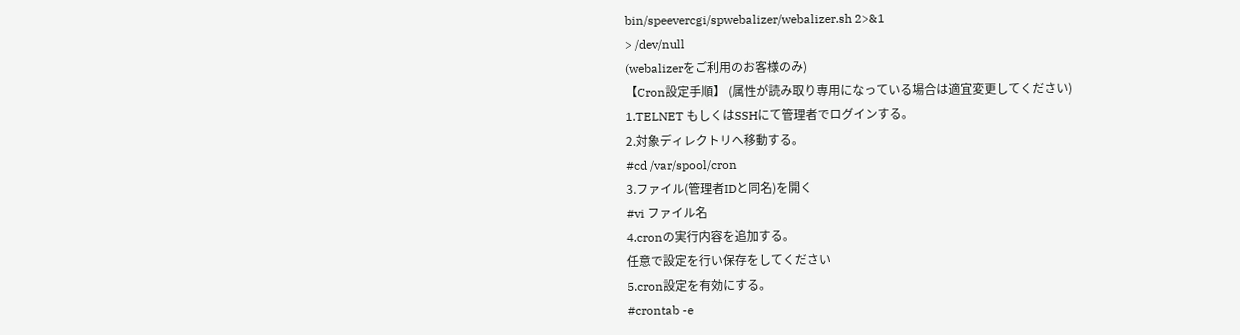bin/speevercgi/spwebalizer/webalizer.sh 2>&1
> /dev/null
(webalizerをご利用のお客様のみ)
【Cron設定手順】 (属性が読み取り専用になっている場合は適宜変更してください)
1.TELNET もしくはSSHにて管理者でログインする。
2.対象ディレクトリへ移動する。
#cd /var/spool/cron
3.ファイル(管理者IDと同名)を開く
#vi ファイル名
4.cronの実行内容を追加する。
任意で設定を行い保存をしてください
5.cron設定を有効にする。
#crontab -e